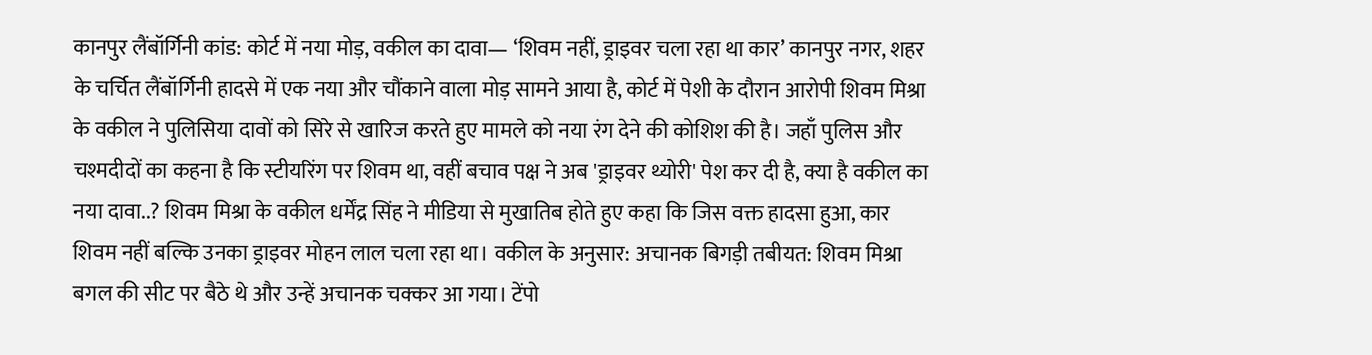कानपुर लैंबॉर्गिनी कांड: कोर्ट में नया मोड़, वकील का दावा— ‘शिवम नहीं, ड्राइवर चला रहा था कार’ कानपुर नगर, शहर के चर्चित लैंबॉर्गिनी हादसे में एक नया और चौंकाने वाला मोड़ सामने आया है, कोर्ट में पेशी के दौरान आरोपी शिवम मिश्रा के वकील ने पुलिसिया दावों को सिरे से खारिज करते हुए मामले को नया रंग देने की कोशिश की है। जहाँ पुलिस और चश्मदीदों का कहना है कि स्टीयरिंग पर शिवम था, वहीं बचाव पक्ष ने अब 'ड्राइवर थ्योरी' पेश कर दी है, क्या है वकील का नया दावा..? शिवम मिश्रा के वकील धर्मेंद्र सिंह ने मीडिया से मुखातिब होते हुए कहा कि जिस वक्त हादसा हुआ, कार शिवम नहीं बल्कि उनका ड्राइवर मोहन लाल चला रहा था। वकील के अनुसार: अचानक बिगड़ी तबीयत: शिवम मिश्रा बगल की सीट पर बैठे थे और उन्हें अचानक चक्कर आ गया। टेंपो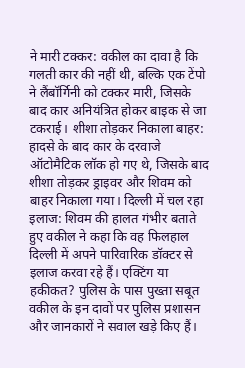ने मारी टक्कर: वकील का दावा है कि गलती कार की नहीं थी, बल्कि एक टेंपो ने लैंबॉर्गिनी को टक्कर मारी, जिसके बाद कार अनियंत्रित होकर बाइक से जा टकराई। शीशा तोड़कर निकाला बाहर: हादसे के बाद कार के दरवाजे ऑटोमैटिक लॉक हो गए थे, जिसके बाद शीशा तोड़कर ड्राइवर और शिवम को बाहर निकाला गया। दिल्ली में चल रहा इलाज: शिवम की हालत गंभीर बताते हुए वकील ने कहा कि वह फिलहाल दिल्ली में अपने पारिवारिक डॉक्टर से इलाज करवा रहे हैं। एक्टिंग या हकीकत? पुलिस के पास पुख्ता सबूत वकील के इन दावों पर पुलिस प्रशासन और जानकारों ने सवाल खड़े किए हैं।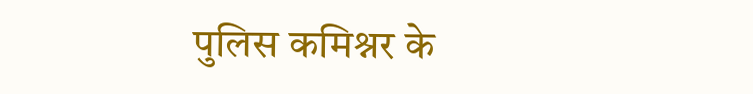पुलिस कमिश्नर के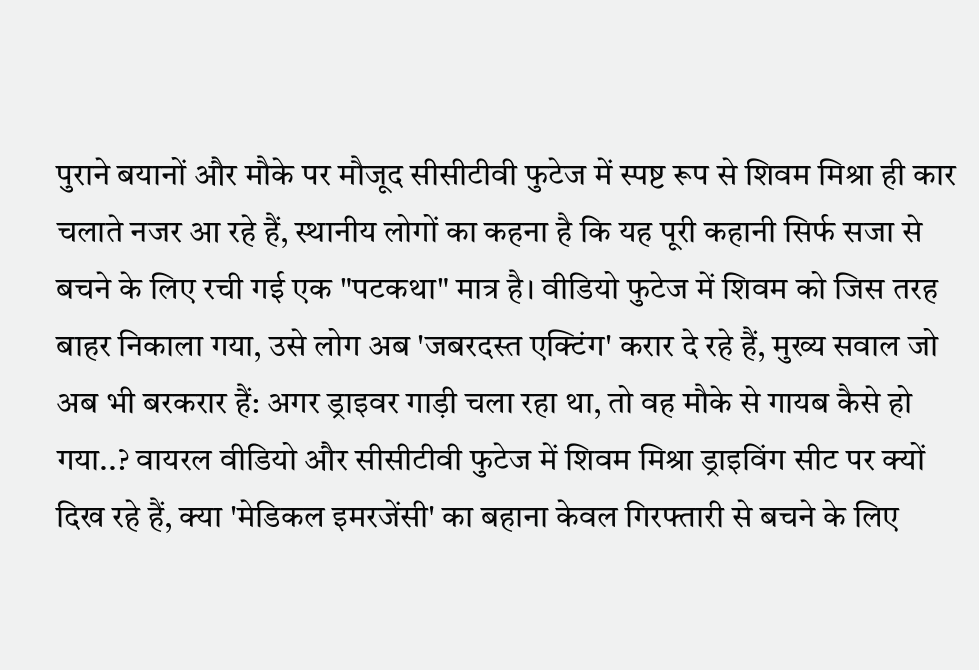पुराने बयानों और मौके पर मौजूद सीसीटीवी फुटेज में स्पष्ट रूप से शिवम मिश्रा ही कार चलाते नजर आ रहे हैं, स्थानीय लोगों का कहना है कि यह पूरी कहानी सिर्फ सजा से बचने के लिए रची गई एक "पटकथा" मात्र है। वीडियो फुटेज में शिवम को जिस तरह बाहर निकाला गया, उसे लोग अब 'जबरदस्त एक्टिंग' करार दे रहे हैं, मुख्य सवाल जो अब भी बरकरार हैं: अगर ड्राइवर गाड़ी चला रहा था, तो वह मौके से गायब कैसे हो गया..? वायरल वीडियो और सीसीटीवी फुटेज में शिवम मिश्रा ड्राइविंग सीट पर क्यों दिख रहे हैं, क्या 'मेडिकल इमरजेंसी' का बहाना केवल गिरफ्तारी से बचने के लिए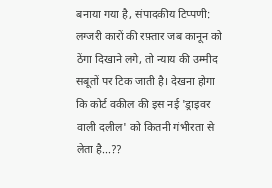बनाया गया है, संपादकीय टिप्पणी: लग्जरी कारों की रफ़्तार जब कानून को ठेंगा दिखाने लगे, तो न्याय की उम्मीद सबूतों पर टिक जाती है। देखना होगा कि कोर्ट वकील की इस नई 'ड्राइवर वाली दलील' को कितनी गंभीरता से लेता है...??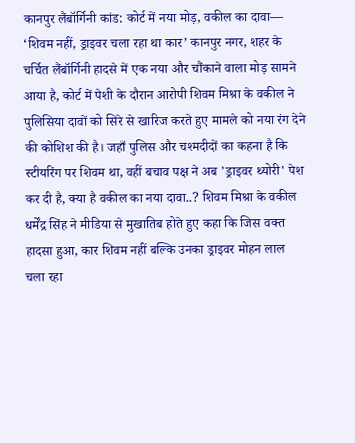कानपुर लैंबॉर्गिनी कांड: कोर्ट में नया मोड़, वकील का दावा— ‘शिवम नहीं, ड्राइवर चला रहा था कार’ कानपुर नगर, शहर के चर्चित लैंबॉर्गिनी हादसे में एक नया और चौंकाने वाला मोड़ सामने आया है, कोर्ट में पेशी के दौरान आरोपी शिवम मिश्रा के वकील ने पुलिसिया दावों को सिरे से खारिज करते हुए मामले को नया रंग देने की कोशिश की है। जहाँ पुलिस और चश्मदीदों का कहना है कि स्टीयरिंग पर शिवम था, वहीं बचाव पक्ष ने अब 'ड्राइवर थ्योरी' पेश कर दी है, क्या है वकील का नया दावा..? शिवम मिश्रा के वकील धर्मेंद्र सिंह ने मीडिया से मुखातिब होते हुए कहा कि जिस वक्त हादसा हुआ, कार शिवम नहीं बल्कि उनका ड्राइवर मोहन लाल चला रहा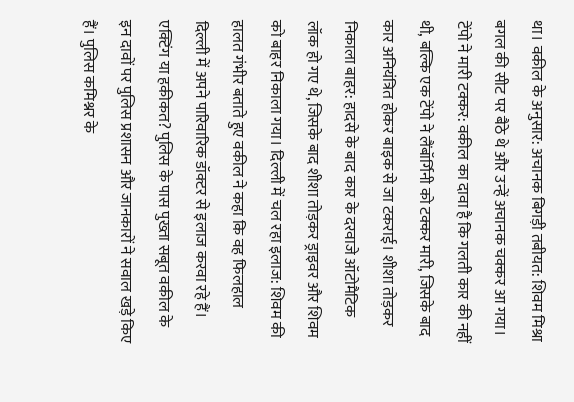था। वकील के अनुसार: अचानक बिगड़ी तबीयत: शिवम मिश्रा बगल की सीट पर बैठे थे और उन्हें अचानक चक्कर आ गया। टेंपो ने मारी टक्कर: वकील का दावा है कि गलती कार की नहीं थी, बल्कि एक टेंपो ने लैंबॉर्गिनी को टक्कर मारी, जिसके बाद कार अनियंत्रित होकर बाइक से जा टकराई। शीशा तोड़कर निकाला बाहर: हादसे के बाद कार के दरवाजे ऑटोमैटिक लॉक हो गए थे, जिसके बाद शीशा तोड़कर ड्राइवर और शिवम को बाहर निकाला गया। दिल्ली में चल रहा इलाज: शिवम की हालत गंभीर बताते हुए वकील ने कहा कि वह फिलहाल दिल्ली में अपने पारिवारिक डॉक्टर से इलाज करवा रहे हैं। एक्टिंग या हकीकत? पुलिस के पास पुख्ता सबूत वकील के इन दावों पर पुलिस प्रशासन और जानकारों ने सवाल खड़े किए हैं। पुलिस कमिश्नर के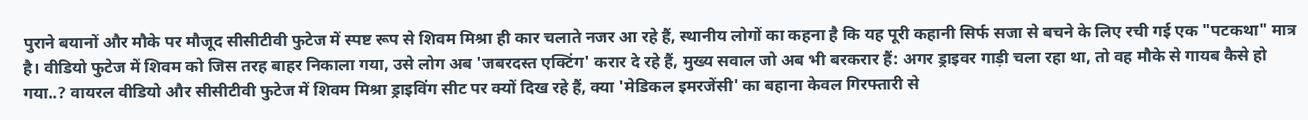पुराने बयानों और मौके पर मौजूद सीसीटीवी फुटेज में स्पष्ट रूप से शिवम मिश्रा ही कार चलाते नजर आ रहे हैं, स्थानीय लोगों का कहना है कि यह पूरी कहानी सिर्फ सजा से बचने के लिए रची गई एक "पटकथा" मात्र है। वीडियो फुटेज में शिवम को जिस तरह बाहर निकाला गया, उसे लोग अब 'जबरदस्त एक्टिंग' करार दे रहे हैं, मुख्य सवाल जो अब भी बरकरार हैं: अगर ड्राइवर गाड़ी चला रहा था, तो वह मौके से गायब कैसे हो गया..? वायरल वीडियो और सीसीटीवी फुटेज में शिवम मिश्रा ड्राइविंग सीट पर क्यों दिख रहे हैं, क्या 'मेडिकल इमरजेंसी' का बहाना केवल गिरफ्तारी से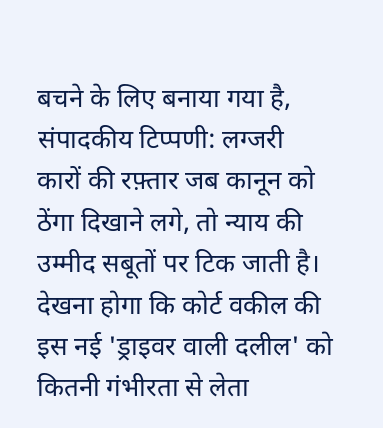बचने के लिए बनाया गया है, संपादकीय टिप्पणी: लग्जरी कारों की रफ़्तार जब कानून को ठेंगा दिखाने लगे, तो न्याय की उम्मीद सबूतों पर टिक जाती है। देखना होगा कि कोर्ट वकील की इस नई 'ड्राइवर वाली दलील' को कितनी गंभीरता से लेता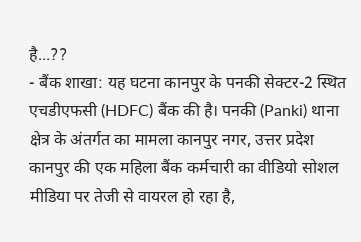है...??
- बैंक शाखा: यह घटना कानपुर के पनकी सेक्टर-2 स्थित एचडीएफसी (HDFC) बैंक की है। पनकी (Panki) थाना क्षेत्र के अंतर्गत का मामला कानपुर नगर, उत्तर प्रदेश कानपुर की एक महिला बैंक कर्मचारी का वीडियो सोशल मीडिया पर तेजी से वायरल हो रहा है,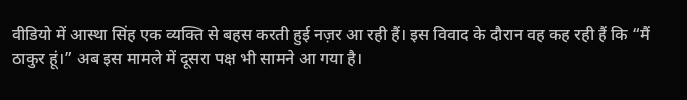वीडियो में आस्था सिंह एक व्यक्ति से बहस करती हुई नज़र आ रही हैं। इस विवाद के दौरान वह कह रही हैं कि “मैं ठाकुर हूं।” अब इस मामले में दूसरा पक्ष भी सामने आ गया है।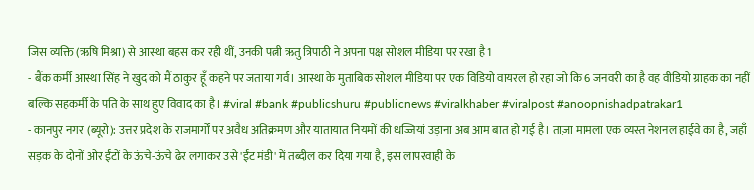जिस व्यक्ति (ऋषि मिश्रा) से आस्था बहस कर रही थीं, उनकी पत्नी ऋतु त्रिपाठी ने अपना पक्ष सोशल मीडिया पर रखा है1
- बैंक कर्मी आस्था सिंह ने खुद को मैं ठाकुर हूँ कहने पर जताया गर्व। आस्था के मुताबिक सोशल मीडिया पर एक विडियो वायरल हो रहा जो कि 6 जनवरी का है वह वीडियो ग्राहक का नहीं बल्कि सहकर्मी के पति के साथ हुए विवाद का है। #viral #bank #publicshuru #publicnews #viralkhaber #viralpost #anoopnishadpatrakar1
- कानपुर नगर (ब्यूरो): उत्तर प्रदेश के राजमार्गों पर अवैध अतिक्रमण और यातायात नियमों की धज्जियां उड़ाना अब आम बात हो गई है। ताज़ा मामला एक व्यस्त नेशनल हाईवे का है, जहाँ सड़क के दोनों ओर ईंटों के ऊंचे-ऊंचे ढेर लगाकर उसे 'ईंट मंडी' में तब्दील कर दिया गया है, इस लापरवाही के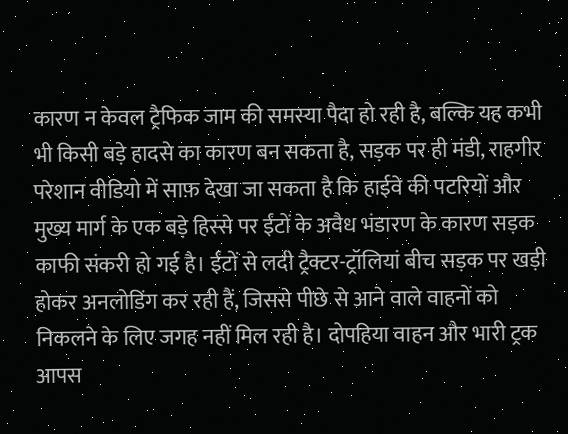कारण न केवल ट्रैफिक जाम की समस्या पैदा हो रही है, बल्कि यह कभी भी किसी बड़े हादसे का कारण बन सकता है, सड़क पर ही मंडी, राहगीर परेशान वीडियो में साफ़ देखा जा सकता है कि हाईवे की पटरियों और मुख्य मार्ग के एक बड़े हिस्से पर ईंटों के अवैध भंडारण के कारण सड़क काफी संकरी हो गई है। ईंटों से लदी ट्रैक्टर-ट्रॉलियां बीच सड़क पर खड़ी होकर अनलोडिंग कर रही हैं, जिससे पीछे से आने वाले वाहनों को निकलने के लिए जगह नहीं मिल रही है। दोपहिया वाहन और भारी ट्रक आपस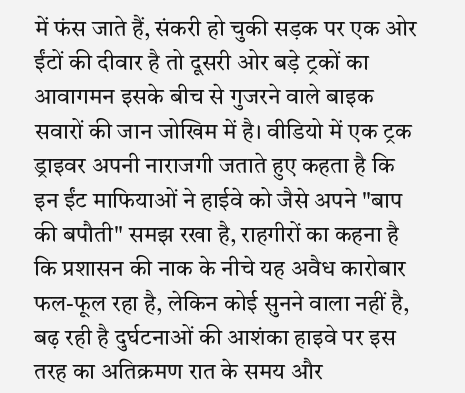में फंस जाते हैं, संकरी हो चुकी सड़क पर एक ओर ईंटों की दीवार है तो दूसरी ओर बड़े ट्रकों का आवागमन इसके बीच से गुजरने वाले बाइक सवारों की जान जोखिम में है। वीडियो में एक ट्रक ड्राइवर अपनी नाराजगी जताते हुए कहता है कि इन ईंट माफियाओं ने हाईवे को जैसे अपने "बाप की बपौती" समझ रखा है, राहगीरों का कहना है कि प्रशासन की नाक के नीचे यह अवैध कारोबार फल-फूल रहा है, लेकिन कोई सुनने वाला नहीं है, बढ़ रही है दुर्घटनाओं की आशंका हाइवे पर इस तरह का अतिक्रमण रात के समय और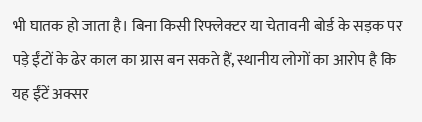भी घातक हो जाता है। बिना किसी रिफ्लेक्टर या चेतावनी बोर्ड के सड़क पर पड़े ईंटों के ढेर काल का ग्रास बन सकते हैं, स्थानीय लोगों का आरोप है कि यह ईंटें अक्सर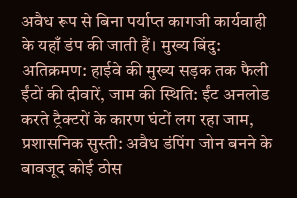अवैध रूप से बिना पर्याप्त कागजी कार्यवाही के यहाँ डंप की जाती हैं। मुख्य बिंदु: अतिक्रमण: हाईवे की मुख्य सड़क तक फैली ईंटों की दीवारें, जाम की स्थिति: ईंट अनलोड करते ट्रैक्टरों के कारण घंटों लग रहा जाम, प्रशासनिक सुस्ती: अवैध डंपिंग जोन बनने के बावजूद कोई ठोस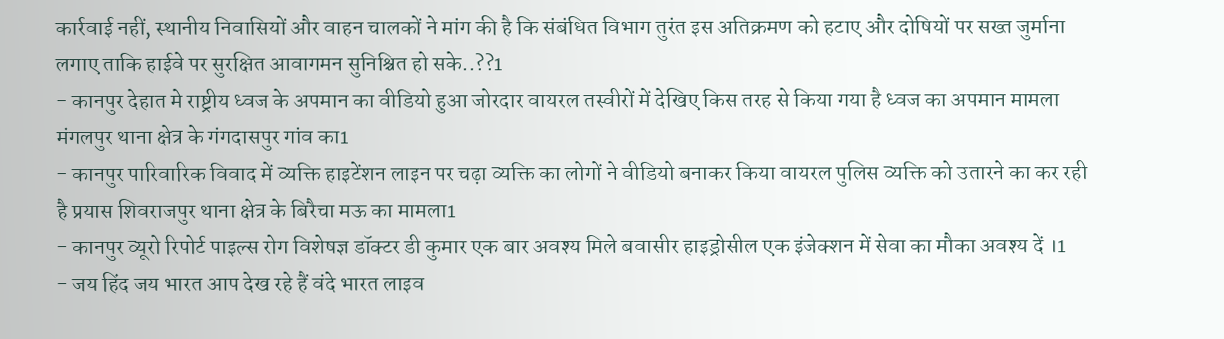कार्रवाई नहीं, स्थानीय निवासियों और वाहन चालकों ने मांग की है कि संबंधित विभाग तुरंत इस अतिक्रमण को हटाए और दोषियों पर सख्त जुर्माना लगाए ताकि हाईवे पर सुरक्षित आवागमन सुनिश्चित हो सके..??1
- कानपुर देहात मे राष्ट्रीय ध्वज के अपमान का वीडियो हुआ जोरदार वायरल तस्वीरों में देखिए किस तरह से किया गया है ध्वज का अपमान मामला मंगलपुर थाना क्षेत्र के गंगदासपुर गांव का1
- कानपुर पारिवारिक विवाद में व्यक्ति हाइटेंशन लाइन पर चढ़ा व्यक्ति का लोगों ने वीडियो बनाकर किया वायरल पुलिस व्यक्ति को उतारने का कर रही है प्रयास शिवराजपुर थाना क्षेत्र के बिरैचा मऊ का मामला1
- कानपुर व्यूरो रिपोर्ट पाइल्स रोग विशेषज्ञ डॉक्टर डी कुमार एक बार अवश्य मिले बवासीर हाइड्रोसील एक इंजेक्शन में सेवा का मौका अवश्य दें ।1
- जय हिंद जय भारत आप देख रहे हैं वंदे भारत लाइव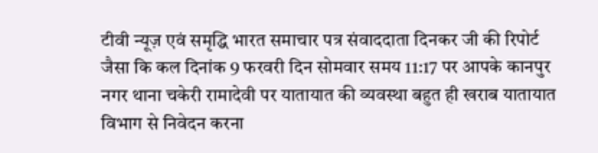टीवी न्यूज़ एवं समृद्धि भारत समाचार पत्र संवाददाता दिनकर जी की रिपोर्ट जैसा कि कल दिनांक 9 फरवरी दिन सोमवार समय 11:17 पर आपके कानपुर नगर थाना चकेरी रामादेवी पर यातायात की व्यवस्था बहुत ही खराब यातायात विभाग से निवेदन करना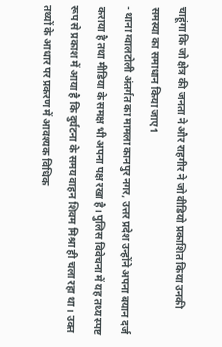चाहूंगा कि जो क्षेत्र की जनता ने और राहगीर ने जो वीडियो प्रकाशित किया उनकी समस्या का समाधान किया जाए1
- थाना ग्वालटोली अंतर्गत का मामला कानपुर नगर, उत्तर प्रदेश उन्होंने अपना बयान दर्ज कराया है तथा मीडिया के समक्ष भी अपना पक्ष रखा है। पुलिस विवेचना में यह तथ्य स्पष्ट रूप से प्रकाश में आया है कि दुर्घटना के समय वाहन शिवम मिश्रा ही चला रहा था। उक्त तथ्यों के आधार पर प्रकरण में आवश्यक विधिक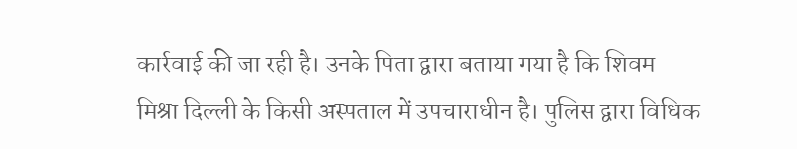कार्रवाई की जा रही है। उनके पिता द्वारा बताया गया है कि शिवम मिश्रा दिल्ली के किसी अस्पताल में उपचाराधीन है। पुलिस द्वारा विधिक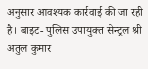अनुसार आवश्यक कार्रवाई की जा रही है। बाइट- पुलिस उपायुक्त सेन्ट्रल श्री अतुल कुमार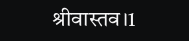श्रीवास्तव।1